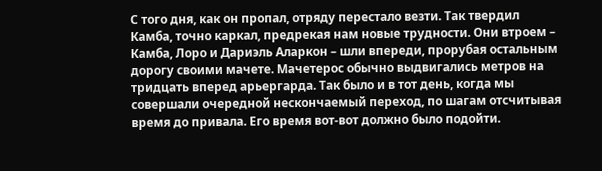С того дня, как он пропал, отряду перестало везти. Так твердил Камба, точно каркал, предрекая нам новые трудности. Они втроем – Камба, Лоро и Дариэль Аларкон – шли впереди, прорубая остальным дорогу своими мачете. Мачетерос обычно выдвигались метров на тридцать вперед арьергарда. Так было и в тот день, когда мы совершали очередной нескончаемый переход, по шагам отсчитывая время до привала. Его время вот-вот должно было подойти.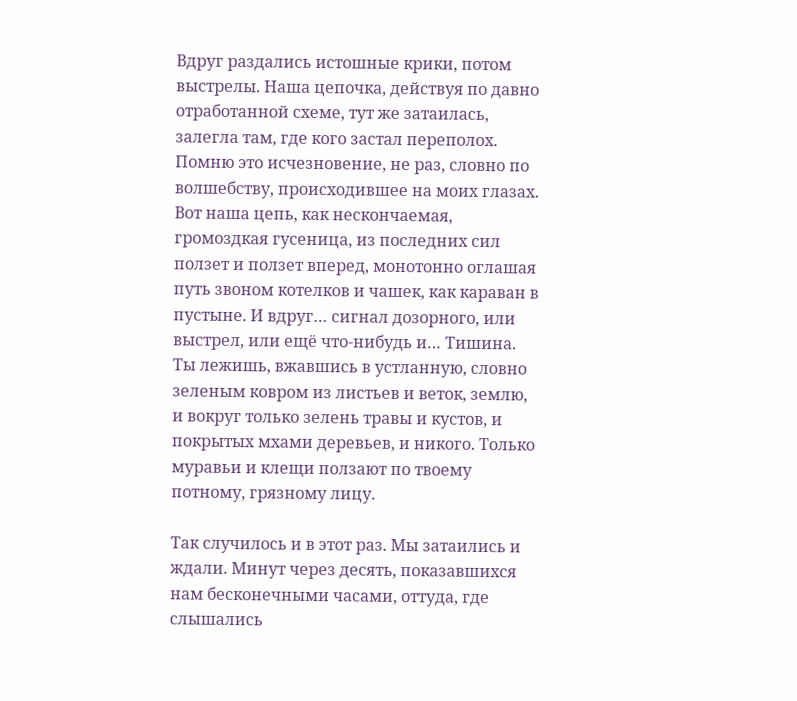Вдруг раздались истошные крики, потом выстрелы. Наша цепочка, действуя по давно отработанной схеме, тут же затаилась, залегла там, где кого застал переполох. Помню это исчезновение, не раз, словно по волшебству, происходившее на моих глазах. Вот наша цепь, как нескончаемая, громоздкая гусеница, из последних сил ползет и ползет вперед, монотонно оглашая путь звоном котелков и чашек, как караван в пустыне. И вдруг… сигнал дозорного, или выстрел, или ещё что-нибудь и… Тишина. Ты лежишь, вжавшись в устланную, словно зеленым ковром из листьев и веток, землю, и вокруг только зелень травы и кустов, и покрытых мхами деревьев, и никого. Только муравьи и клещи ползают по твоему потному, грязному лицу.

Так случилось и в этот раз. Мы затаились и ждали. Минут через десять, показавшихся нам бесконечными часами, оттуда, где слышались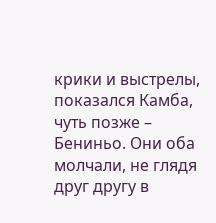крики и выстрелы, показался Камба, чуть позже – Бениньо. Они оба молчали, не глядя друг другу в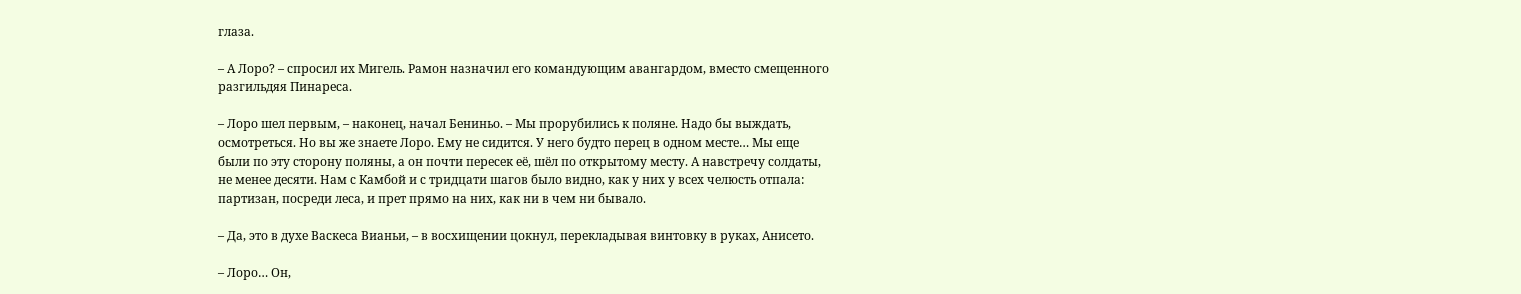глаза.

– А Лоро? – спросил их Мигель. Рамон назначил его командующим авангардом, вместо смещенного разгильдяя Пинареса.

– Лоро шел первым, – наконец, начал Бениньо. – Мы прорубились к поляне. Надо бы выждать, осмотреться. Но вы же знаете Лоро. Ему не сидится. У него будто перец в одном месте… Мы еще были по эту сторону поляны, а он почти пересек её, шёл по открытому месту. А навстречу солдаты, не менее десяти. Нам с Камбой и с тридцати шагов было видно, как у них у всех челюсть отпала: партизан, посреди леса, и прет прямо на них, как ни в чем ни бывало.

– Да, это в духе Васкеса Вианьи, – в восхищении цокнул, перекладывая винтовку в руках, Анисето.

– Лоро… Он,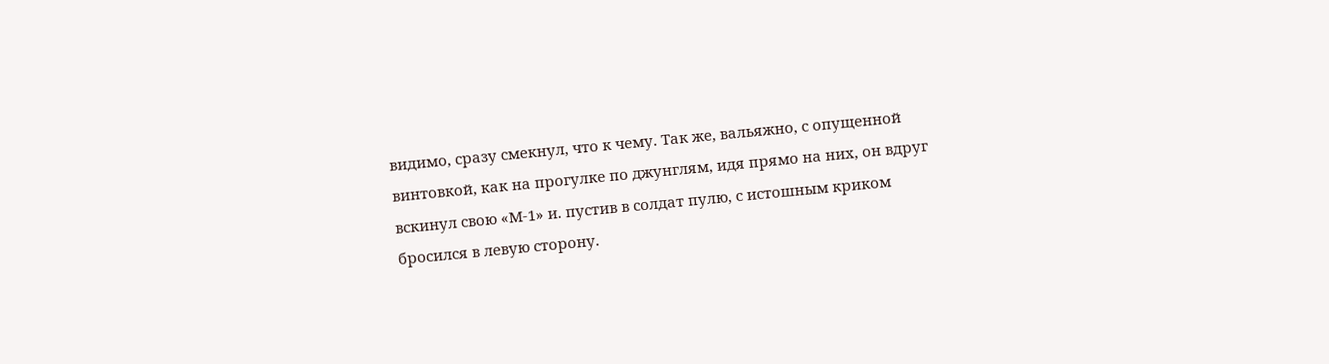видимо, сразу смекнул, что к чему. Так же, вальяжно, с опущенной винтовкой, как на прогулке по джунглям, идя прямо на них, он вдруг вскинул свою «М-1» и. пустив в солдат пулю, с истошным криком бросился в левую сторону.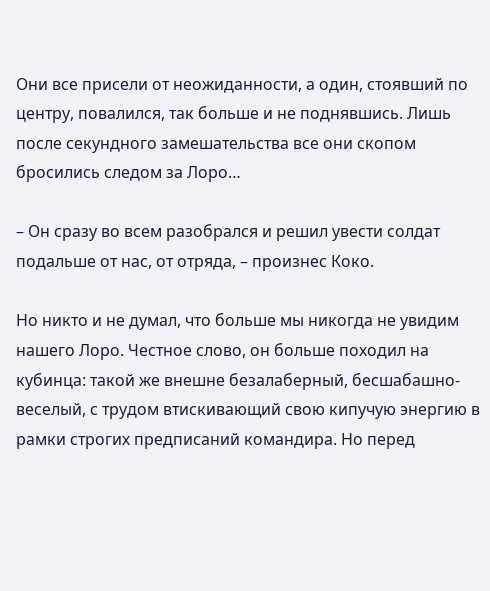Они все присели от неожиданности, а один, стоявший по центру, повалился, так больше и не поднявшись. Лишь после секундного замешательства все они скопом бросились следом за Лоро…

– Он сразу во всем разобрался и решил увести солдат подальше от нас, от отряда, – произнес Коко.

Но никто и не думал, что больше мы никогда не увидим нашего Лоро. Честное слово, он больше походил на кубинца: такой же внешне безалаберный, бесшабашно-веселый, с трудом втискивающий свою кипучую энергию в рамки строгих предписаний командира. Но перед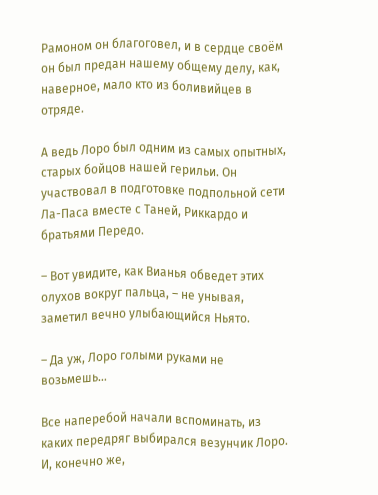Рамоном он благоговел, и в сердце своём он был предан нашему общему делу, как, наверное, мало кто из боливийцев в отряде.

А ведь Лоро был одним из самых опытных, старых бойцов нашей герильи. Он участвовал в подготовке подпольной сети Ла-Паса вместе с Таней, Риккардо и братьями Передо.

– Вот увидите, как Вианья обведет этих олухов вокруг пальца, – не унывая, заметил вечно улыбающийся Ньято.

– Да уж, Лоро голыми руками не возьмешь…

Все наперебой начали вспоминать, из каких передряг выбирался везунчик Лоро. И, конечно же,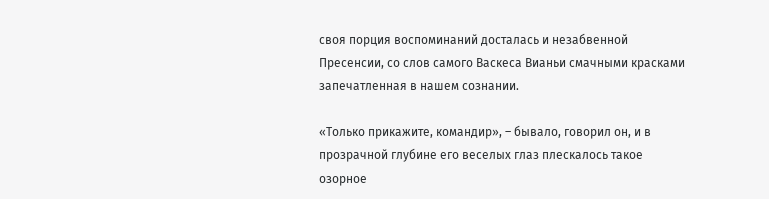своя порция воспоминаний досталась и незабвенной Пресенсии, со слов самого Васкеса Вианьи смачными красками запечатленная в нашем сознании.

«Только прикажите, командир», – бывало, говорил он, и в прозрачной глубине его веселых глаз плескалось такое озорное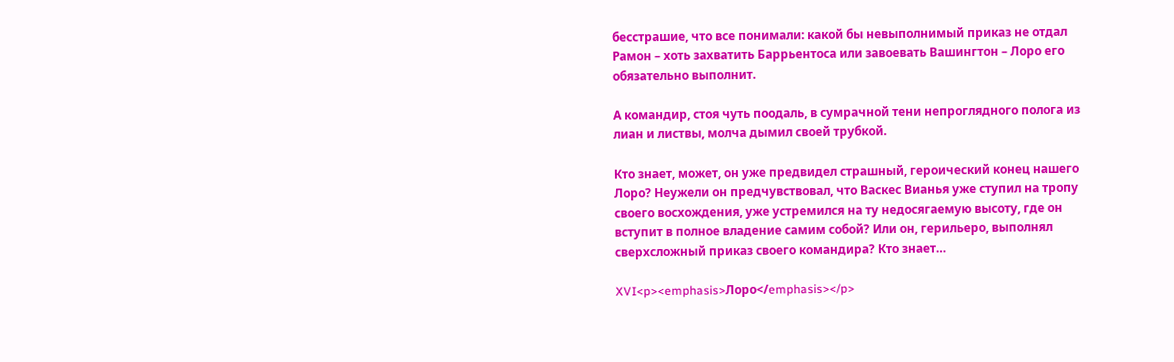бесстрашие, что все понимали: какой бы невыполнимый приказ не отдал Рамон – хоть захватить Баррьентоса или завоевать Вашингтон – Лоро его обязательно выполнит.

А командир, стоя чуть поодаль, в сумрачной тени непроглядного полога из лиан и листвы, молча дымил своей трубкой.

Кто знает, может, он уже предвидел страшный, героический конец нашего Лоро? Неужели он предчувствовал, что Васкес Вианья уже ступил на тропу своего восхождения, уже устремился на ту недосягаемую высоту, где он вступит в полное владение самим собой? Или он, герильеро, выполнял сверхсложный приказ своего командира? Кто знает…

XVI<p><emphasis>Лоро</emphasis></p>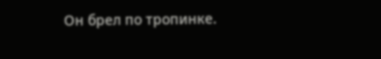Он брел по тропинке.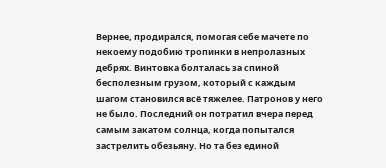Вернее, продирался, помогая себе мачете по некоему подобию тропинки в непролазных дебрях. Винтовка болталась за спиной бесполезным грузом, который с каждым шагом становился всё тяжелее. Патронов у него не было. Последний он потратил вчера перед самым закатом солнца, когда попытался застрелить обезьяну. Но та без единой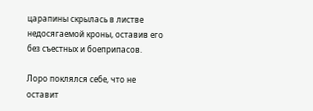царапины скрылась в листве недосягаемой кроны, оставив его без съестных и боеприпасов.

Лоро поклялся себе, что не оставит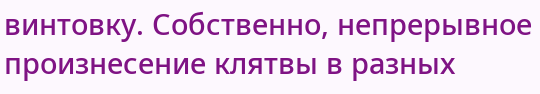винтовку. Собственно, непрерывное произнесение клятвы в разных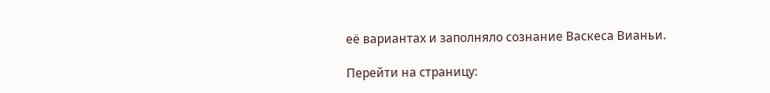её вариантах и заполняло сознание Васкеса Вианьи.

Перейти на страницу: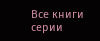Все книги серии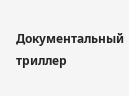Документальный триллер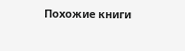Похожие книги